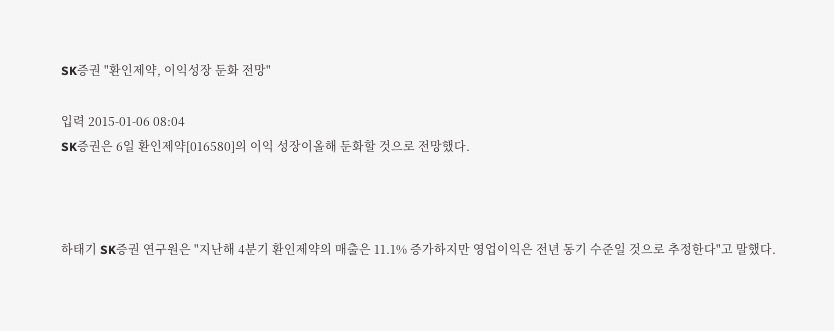SK증권 "환인제약, 이익성장 둔화 전망"

입력 2015-01-06 08:04
SK증권은 6일 환인제약[016580]의 이익 성장이올해 둔화할 것으로 전망했다.



하태기 SK증권 연구원은 "지난해 4분기 환인제약의 매출은 11.1% 증가하지만 영업이익은 전년 동기 수준일 것으로 추정한다"고 말했다.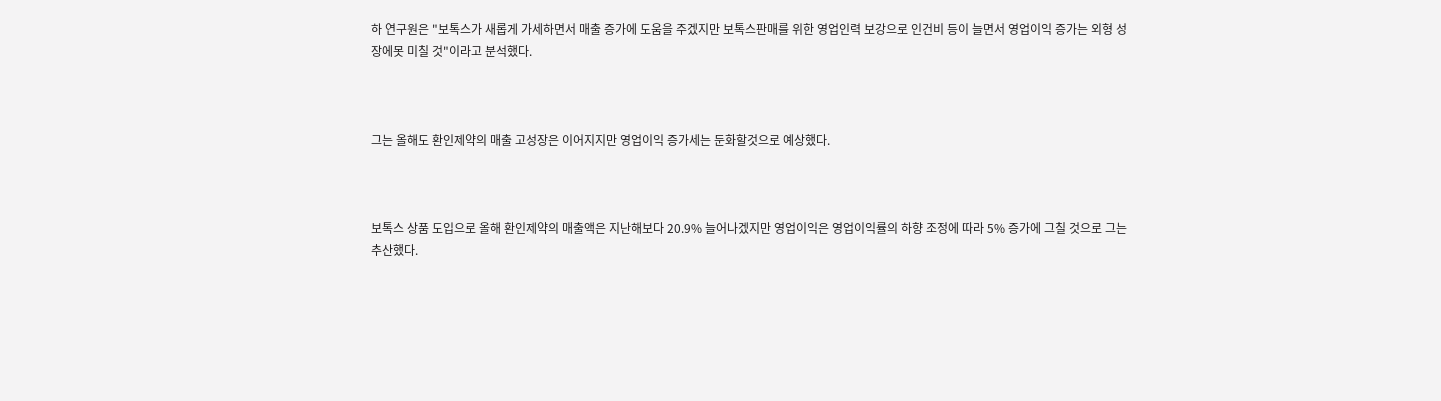하 연구원은 "보톡스가 새롭게 가세하면서 매출 증가에 도움을 주겠지만 보톡스판매를 위한 영업인력 보강으로 인건비 등이 늘면서 영업이익 증가는 외형 성장에못 미칠 것"이라고 분석했다.



그는 올해도 환인제약의 매출 고성장은 이어지지만 영업이익 증가세는 둔화할것으로 예상했다.



보톡스 상품 도입으로 올해 환인제약의 매출액은 지난해보다 20.9% 늘어나겠지만 영업이익은 영업이익률의 하향 조정에 따라 5% 증가에 그칠 것으로 그는 추산했다.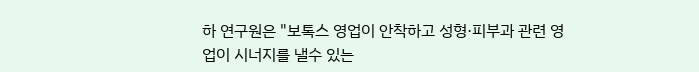하 연구원은 "보톡스 영업이 안착하고 성형·피부과 관련 영업이 시너지를 낼수 있는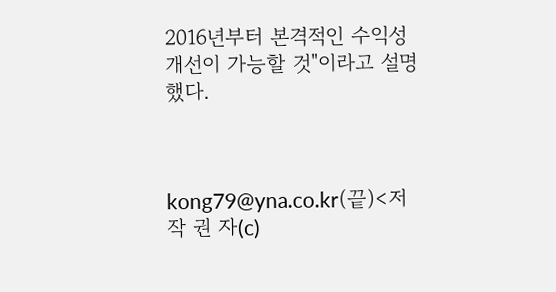2016년부터 본격적인 수익성 개선이 가능할 것"이라고 설명했다.



kong79@yna.co.kr(끝)<저 작 권 자(c)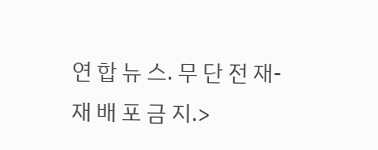연 합 뉴 스. 무 단 전 재-재 배 포 금 지.>